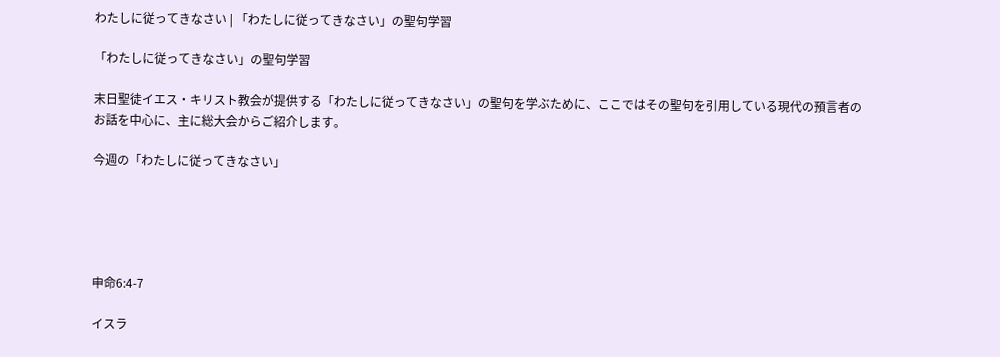わたしに従ってきなさい | 「わたしに従ってきなさい」の聖句学習

「わたしに従ってきなさい」の聖句学習

末日聖徒イエス・キリスト教会が提供する「わたしに従ってきなさい」の聖句を学ぶために、ここではその聖句を引用している現代の預言者のお話を中心に、主に総大会からご紹介します。

今週の「わたしに従ってきなさい」





申命6:4-7

イスラ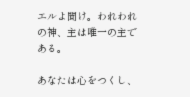エルよ聞け。われわれの神、主は唯一の主である。

あなたは心をつくし、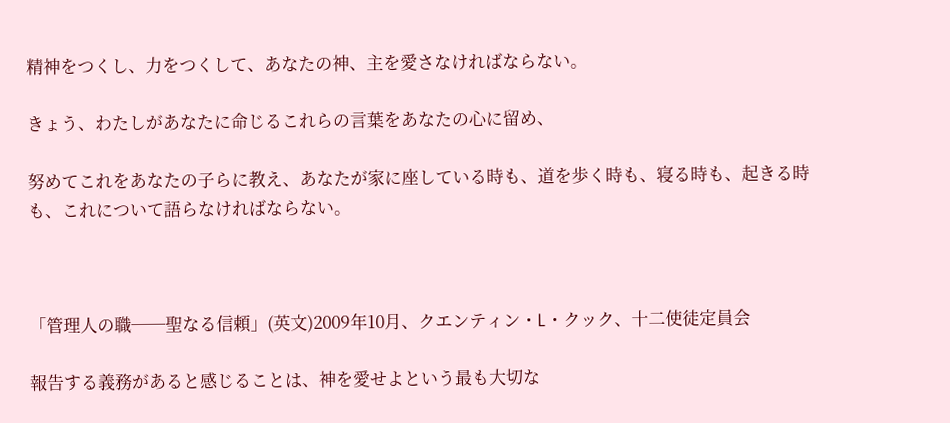精神をつくし、力をつくして、あなたの神、主を愛さなければならない。

きょう、わたしがあなたに命じるこれらの言葉をあなたの心に留め、

努めてこれをあなたの子らに教え、あなたが家に座している時も、道を歩く時も、寝る時も、起きる時も、これについて語らなければならない。



「管理人の職──聖なる信頼」(英文)2009年10月、クエンティン・L・クック、十二使徒定員会

報告する義務があると感じることは、神を愛せよという最も大切な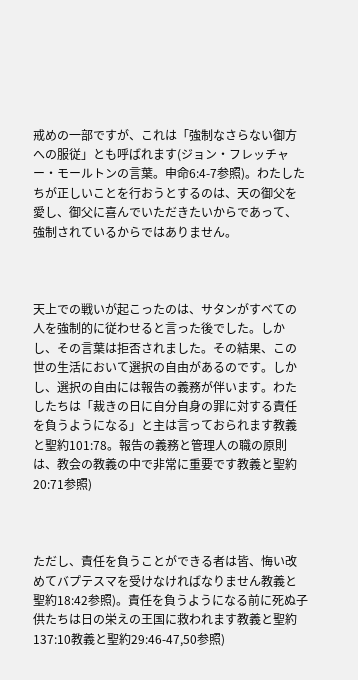戒めの一部ですが、これは「強制なさらない御方への服従」とも呼ばれます(ジョン・フレッチャー・モールトンの言葉。申命6:4-7参照)。わたしたちが正しいことを行おうとするのは、天の御父を愛し、御父に喜んでいただきたいからであって、強制されているからではありません。



天上での戦いが起こったのは、サタンがすべての人を強制的に従わせると言った後でした。しかし、その言葉は拒否されました。その結果、この世の生活において選択の自由があるのです。しかし、選択の自由には報告の義務が伴います。わたしたちは「裁きの日に自分自身の罪に対する責任を負うようになる」と主は言っておられます教義と聖約101:78。報告の義務と管理人の職の原則は、教会の教義の中で非常に重要です教義と聖約20:71参照)



ただし、責任を負うことができる者は皆、悔い改めてバプテスマを受けなければなりません教義と聖約18:42参照)。責任を負うようになる前に死ぬ子供たちは日の栄えの王国に救われます教義と聖約137:10教義と聖約29:46-47,50参照)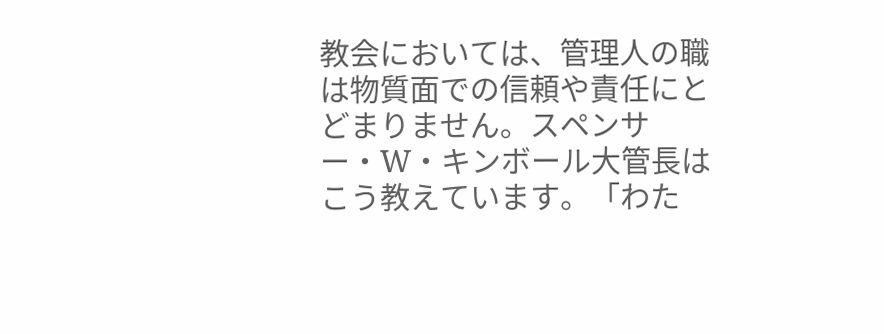教会においては、管理人の職は物質面での信頼や責任にとどまりません。スペンサー・W・キンボール大管長はこう教えています。「わた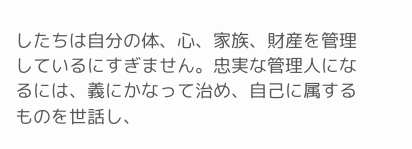したちは自分の体、心、家族、財産を管理しているにすぎません。忠実な管理人になるには、義にかなって治め、自己に属するものを世話し、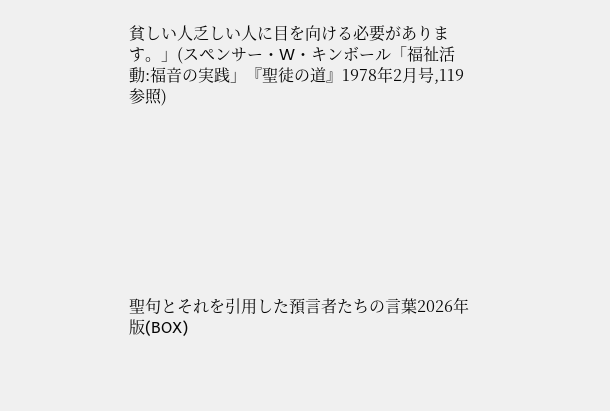貧しい人乏しい人に目を向ける必要があります。」(スペンサー・W・キンボール「福祉活動:福音の実践」『聖徒の道』1978年2月号,119参照)









聖句とそれを引用した預言者たちの言葉2026年版(BOX)